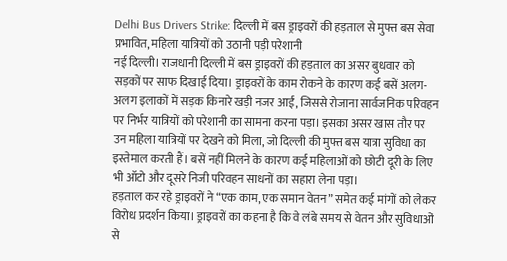Delhi Bus Drivers Strike: दिल्ली में बस ड्राइवरों की हड़ताल से मुफ्त बस सेवा प्रभावित, महिला यात्रियों को उठानी पड़ी परेशानी
नई दिल्ली। राजधानी दिल्ली में बस ड्राइवरों की हड़ताल का असर बुधवार को सड़कों पर साफ दिखाई दिया। ड्राइवरों के काम रोकने के कारण कई बसें अलग-अलग इलाकों में सड़क किनारे खड़ी नजर आईं, जिससे रोजाना सार्वजनिक परिवहन पर निर्भर यात्रियों को परेशानी का सामना करना पड़ा। इसका असर खास तौर पर उन महिला यात्रियों पर देखने को मिला, जो दिल्ली की मुफ्त बस यात्रा सुविधा का इस्तेमाल करती हैं। बसें नहीं मिलने के कारण कई महिलाओं को छोटी दूरी के लिए भी ऑटो और दूसरे निजी परिवहन साधनों का सहारा लेना पड़ा।
हड़ताल कर रहे ड्राइवरों ने “एक काम, एक समान वेतन” समेत कई मांगों को लेकर विरोध प्रदर्शन किया। ड्राइवरों का कहना है कि वे लंबे समय से वेतन और सुविधाओं से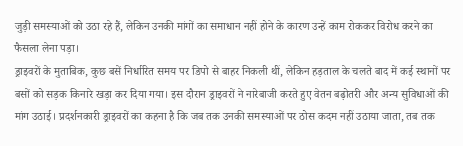जुड़ी समस्याओं को उठा रहे हैं, लेकिन उनकी मांगों का समाधान नहीं होने के कारण उन्हें काम रोककर विरोध करने का फैसला लेना पड़ा।
ड्राइवरों के मुताबिक, कुछ बसें निर्धारित समय पर डिपो से बाहर निकली थीं, लेकिन हड़ताल के चलते बाद में कई स्थानों पर बसों को सड़क किनारे खड़ा कर दिया गया। इस दौरान ड्राइवरों ने नारेबाजी करते हुए वेतन बढ़ोतरी और अन्य सुविधाओं की मांग उठाई। प्रदर्शनकारी ड्राइवरों का कहना है कि जब तक उनकी समस्याओं पर ठोस कदम नहीं उठाया जाता, तब तक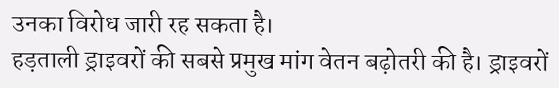उनका विरोध जारी रह सकता है।
हड़ताली ड्राइवरों की सबसे प्रमुख मांग वेतन बढ़ोतरी की है। ड्राइवरों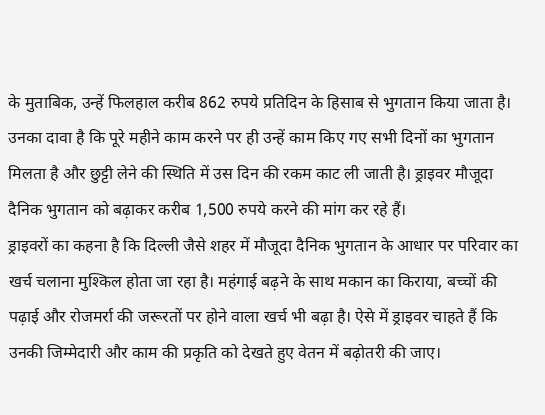के मुताबिक, उन्हें फिलहाल करीब 862 रुपये प्रतिदिन के हिसाब से भुगतान किया जाता है। उनका दावा है कि पूरे महीने काम करने पर ही उन्हें काम किए गए सभी दिनों का भुगतान मिलता है और छुट्टी लेने की स्थिति में उस दिन की रकम काट ली जाती है। ड्राइवर मौजूदा दैनिक भुगतान को बढ़ाकर करीब 1,500 रुपये करने की मांग कर रहे हैं।
ड्राइवरों का कहना है कि दिल्ली जैसे शहर में मौजूदा दैनिक भुगतान के आधार पर परिवार का खर्च चलाना मुश्किल होता जा रहा है। महंगाई बढ़ने के साथ मकान का किराया, बच्चों की पढ़ाई और रोजमर्रा की जरूरतों पर होने वाला खर्च भी बढ़ा है। ऐसे में ड्राइवर चाहते हैं कि उनकी जिम्मेदारी और काम की प्रकृति को देखते हुए वेतन में बढ़ोतरी की जाए।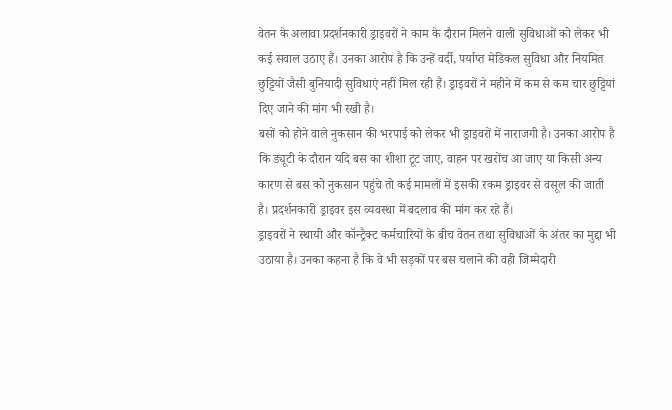वेतन के अलावा प्रदर्शनकारी ड्राइवरों ने काम के दौरान मिलने वाली सुविधाओं को लेकर भी कई सवाल उठाए हैं। उनका आरोप है कि उन्हें वर्दी, पर्याप्त मेडिकल सुविधा और नियमित छुट्टियों जैसी बुनियादी सुविधाएं नहीं मिल रही हैं। ड्राइवरों ने महीने में कम से कम चार छुट्टियां दिए जाने की मांग भी रखी है।
बसों को होने वाले नुकसान की भरपाई को लेकर भी ड्राइवरों में नाराजगी है। उनका आरोप है कि ड्यूटी के दौरान यदि बस का शीशा टूट जाए, वाहन पर खरोंच आ जाए या किसी अन्य कारण से बस को नुकसान पहुंचे तो कई मामलों में इसकी रकम ड्राइवर से वसूल की जाती है। प्रदर्शनकारी ड्राइवर इस व्यवस्था में बदलाव की मांग कर रहे हैं।
ड्राइवरों ने स्थायी और कॉन्ट्रैक्ट कर्मचारियों के बीच वेतन तथा सुविधाओं के अंतर का मुद्दा भी उठाया है। उनका कहना है कि वे भी सड़कों पर बस चलाने की वही जिम्मेदारी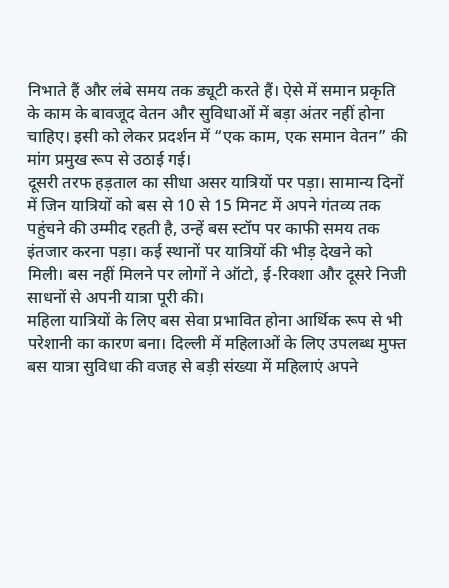निभाते हैं और लंबे समय तक ड्यूटी करते हैं। ऐसे में समान प्रकृति के काम के बावजूद वेतन और सुविधाओं में बड़ा अंतर नहीं होना चाहिए। इसी को लेकर प्रदर्शन में “एक काम, एक समान वेतन” की मांग प्रमुख रूप से उठाई गई।
दूसरी तरफ हड़ताल का सीधा असर यात्रियों पर पड़ा। सामान्य दिनों में जिन यात्रियों को बस से 10 से 15 मिनट में अपने गंतव्य तक पहुंचने की उम्मीद रहती है, उन्हें बस स्टॉप पर काफी समय तक इंतजार करना पड़ा। कई स्थानों पर यात्रियों की भीड़ देखने को मिली। बस नहीं मिलने पर लोगों ने ऑटो, ई-रिक्शा और दूसरे निजी साधनों से अपनी यात्रा पूरी की।
महिला यात्रियों के लिए बस सेवा प्रभावित होना आर्थिक रूप से भी परेशानी का कारण बना। दिल्ली में महिलाओं के लिए उपलब्ध मुफ्त बस यात्रा सुविधा की वजह से बड़ी संख्या में महिलाएं अपने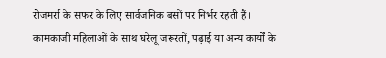रोजमर्रा के सफर के लिए सार्वजनिक बसों पर निर्भर रहती हैं। कामकाजी महिलाओं के साथ घरेलू जरूरतों, पढ़ाई या अन्य कार्यों के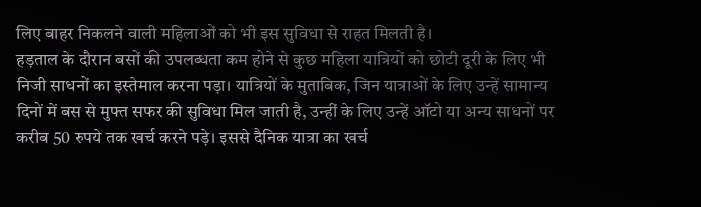लिए बाहर निकलने वाली महिलाओं को भी इस सुविधा से राहत मिलती है।
हड़ताल के दौरान बसों की उपलब्धता कम होने से कुछ महिला यात्रियों को छोटी दूरी के लिए भी निजी साधनों का इस्तेमाल करना पड़ा। यात्रियों के मुताबिक, जिन यात्राओं के लिए उन्हें सामान्य दिनों में बस से मुफ्त सफर की सुविधा मिल जाती है, उन्हीं के लिए उन्हें ऑटो या अन्य साधनों पर करीब 50 रुपये तक खर्च करने पड़े। इससे दैनिक यात्रा का खर्च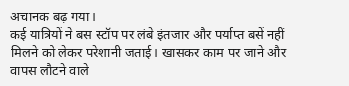अचानक बढ़ गया।
कई यात्रियों ने बस स्टॉप पर लंबे इंतजार और पर्याप्त बसें नहीं मिलने को लेकर परेशानी जताई। खासकर काम पर जाने और वापस लौटने वाले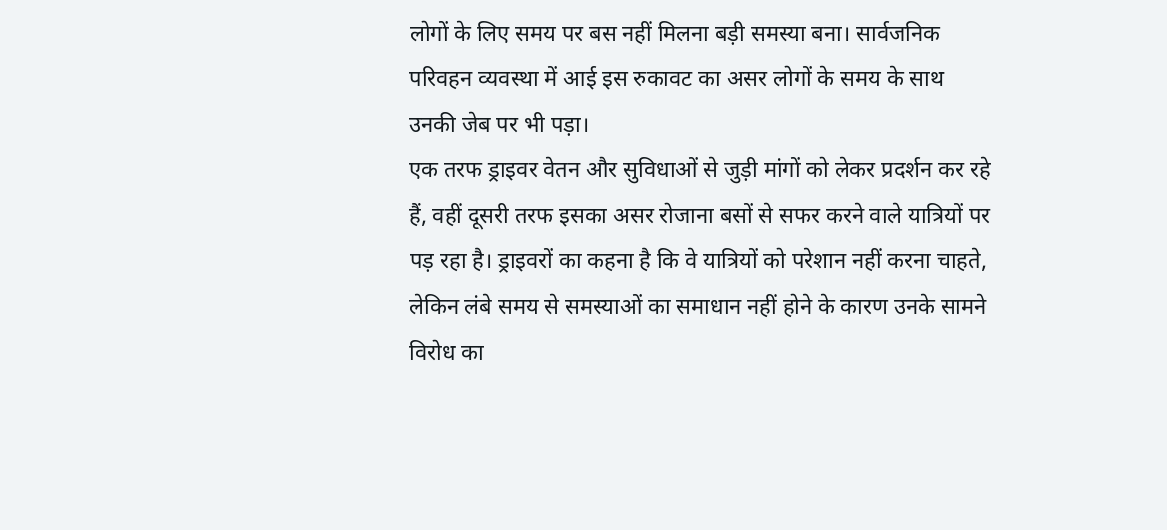लोगों के लिए समय पर बस नहीं मिलना बड़ी समस्या बना। सार्वजनिक परिवहन व्यवस्था में आई इस रुकावट का असर लोगों के समय के साथ उनकी जेब पर भी पड़ा।
एक तरफ ड्राइवर वेतन और सुविधाओं से जुड़ी मांगों को लेकर प्रदर्शन कर रहे हैं, वहीं दूसरी तरफ इसका असर रोजाना बसों से सफर करने वाले यात्रियों पर पड़ रहा है। ड्राइवरों का कहना है कि वे यात्रियों को परेशान नहीं करना चाहते, लेकिन लंबे समय से समस्याओं का समाधान नहीं होने के कारण उनके सामने विरोध का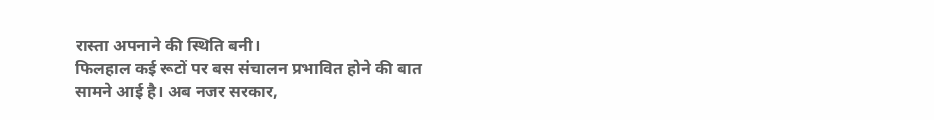रास्ता अपनाने की स्थिति बनी।
फिलहाल कई रूटों पर बस संचालन प्रभावित होने की बात सामने आई है। अब नजर सरकार,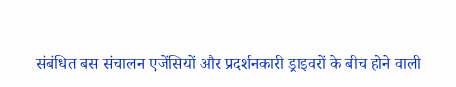संबंधित बस संचालन एजेंसियों और प्रदर्शनकारी ड्राइवरों के बीच होने वाली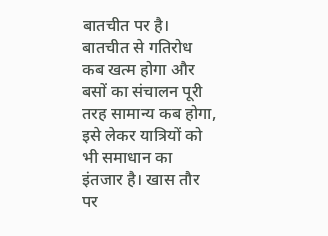बातचीत पर है। बातचीत से गतिरोध कब खत्म होगा और बसों का संचालन पूरी तरह सामान्य कब होगा, इसे लेकर यात्रियों को भी समाधान का इंतजार है। खास तौर पर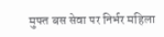मुफ्त बस सेवा पर निर्भर महिला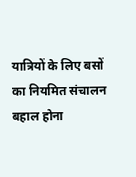यात्रियों के लिए बसों का नियमित संचालन बहाल होना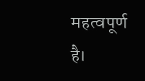महत्वपूर्ण है।